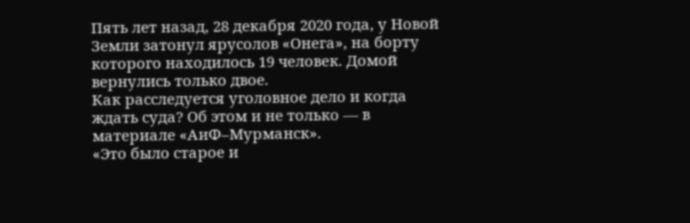Пять лет назад, 28 декабря 2020 года, у Новой Земли затонул ярусолов «Онега», на борту которого находилось 19 человек. Домой вернулись только двое.
Как расследуется уголовное дело и когда ждать суда? Об этом и не только — в материале «АиФ–Мурманск».
«Это было старое и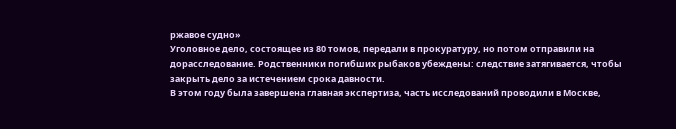ржавое судно»
Уголовное дело, состоящее из 80 томов, передали в прокуратуру, но потом отправили на дорасследование. Родственники погибших рыбаков убеждены: следствие затягивается, чтобы закрыть дело за истечением срока давности.
В этом году была завершена главная экспертиза, часть исследований проводили в Москве,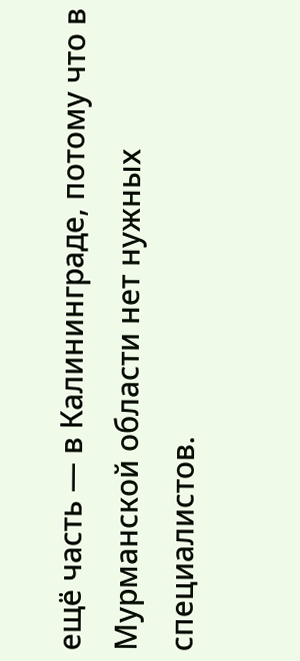ещё часть — в Калининграде, потому что в Мурманской области нет нужных специалистов.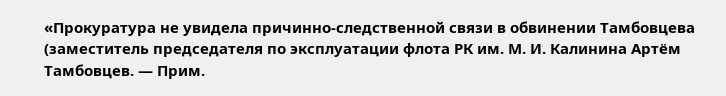«Прокуратура не увидела причинно-следственной связи в обвинении Тамбовцева (заместитель председателя по эксплуатации флота РК им. М. И. Калинина Артём Тамбовцев. — Прим.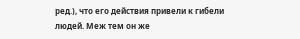ред.), что его действия привели к гибели людей. Меж тем он же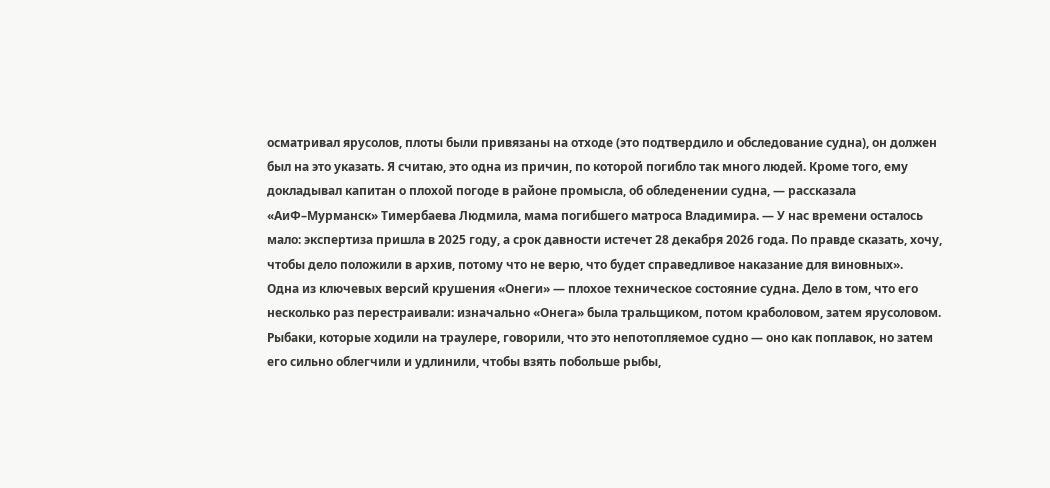осматривал ярусолов, плоты были привязаны на отходе (это подтвердило и обследование судна), он должен был на это указать. Я считаю, это одна из причин, по которой погибло так много людей. Кроме того, ему докладывал капитан о плохой погоде в районе промысла, об обледенении судна, — рассказала «АиФ–Мурманск» Тимербаева Людмила, мама погибшего матроса Владимира. — У нас времени осталось мало: экспертиза пришла в 2025 году, а срок давности истечет 28 декабря 2026 года. По правде сказать, хочу, чтобы дело положили в архив, потому что не верю, что будет справедливое наказание для виновных».
Одна из ключевых версий крушения «Онеги» — плохое техническое состояние судна. Дело в том, что его несколько раз перестраивали: изначально «Онега» была тральщиком, потом краболовом, затем ярусоловом. Рыбаки, которые ходили на траулере, говорили, что это непотопляемое судно — оно как поплавок, но затем его сильно облегчили и удлинили, чтобы взять побольше рыбы,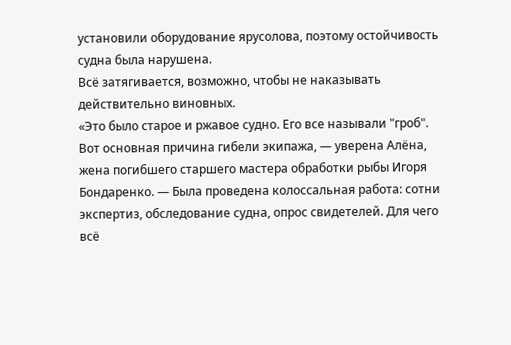установили оборудование ярусолова, поэтому остойчивость судна была нарушена.
Всё затягивается, возможно, чтобы не наказывать действительно виновных.
«Это было старое и ржавое судно. Его все называли "гроб". Вот основная причина гибели экипажа, — уверена Алёна, жена погибшего старшего мастера обработки рыбы Игоря Бондаренко. — Была проведена колоссальная работа: сотни экспертиз, обследование судна, опрос свидетелей. Для чего всё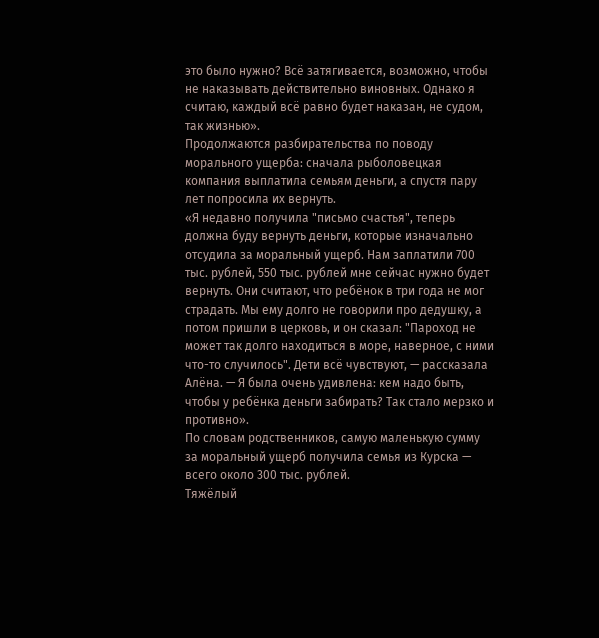это было нужно? Всё затягивается, возможно, чтобы не наказывать действительно виновных. Однако я считаю, каждый всё равно будет наказан, не судом, так жизнью».
Продолжаются разбирательства по поводу морального ущерба: сначала рыболовецкая компания выплатила семьям деньги, а спустя пару лет попросила их вернуть.
«Я недавно получила "письмо счастья", теперь должна буду вернуть деньги, которые изначально отсудила за моральный ущерб. Нам заплатили 700 тыс. рублей, 550 тыс. рублей мне сейчас нужно будет вернуть. Они считают, что ребёнок в три года не мог страдать. Мы ему долго не говорили про дедушку, а потом пришли в церковь, и он сказал: "Пароход не может так долго находиться в море, наверное, с ними что-то случилось". Дети всё чувствуют, — рассказала Алёна. — Я была очень удивлена: кем надо быть, чтобы у ребёнка деньги забирать? Так стало мерзко и противно».
По словам родственников, самую маленькую сумму за моральный ущерб получила семья из Курска — всего около 300 тыс. рублей.
Тяжёлый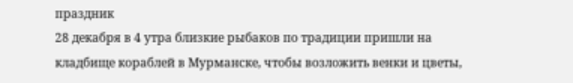праздник
28 декабря в 4 утра близкие рыбаков по традиции пришли на кладбище кораблей в Мурманске, чтобы возложить венки и цветы,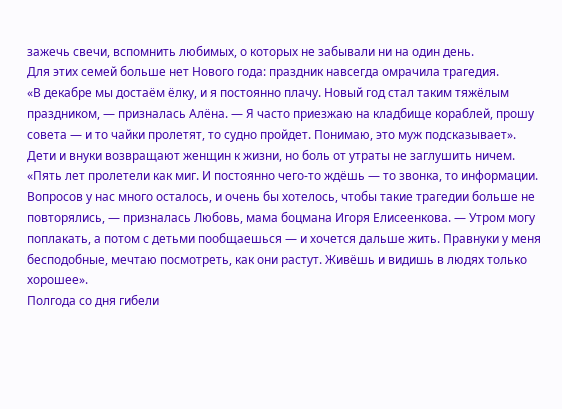зажечь свечи, вспомнить любимых, о которых не забывали ни на один день.
Для этих семей больше нет Нового года: праздник навсегда омрачила трагедия.
«В декабре мы достаём ёлку, и я постоянно плачу. Новый год стал таким тяжёлым праздником, — призналась Алёна. — Я часто приезжаю на кладбище кораблей, прошу совета — и то чайки пролетят, то судно пройдет. Понимаю, это муж подсказывает».
Дети и внуки возвращают женщин к жизни, но боль от утраты не заглушить ничем.
«Пять лет пролетели как миг. И постоянно чего-то ждёшь — то звонка, то информации. Вопросов у нас много осталось, и очень бы хотелось, чтобы такие трагедии больше не повторялись, — призналась Любовь, мама боцмана Игоря Елисеенкова. — Утром могу поплакать, а потом с детьми пообщаешься — и хочется дальше жить. Правнуки у меня бесподобные, мечтаю посмотреть, как они растут. Живёшь и видишь в людях только хорошее».
Полгода со дня гибели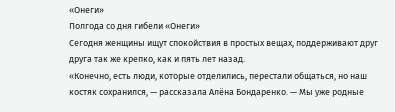«Онеги»
Полгода со дня гибели «Онеги»
Сегодня женщины ищут спокойствия в простых вещах, поддерживают друг друга так же крепко, как и пять лет назад.
«Конечно, есть люди, которые отделились, перестали общаться, но наш костяк сохранился, — рассказала Алёна Бондаренко. — Мы уже родные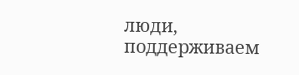люди, поддерживаем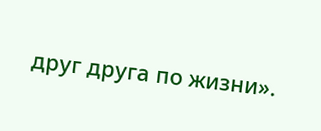друг друга по жизни».